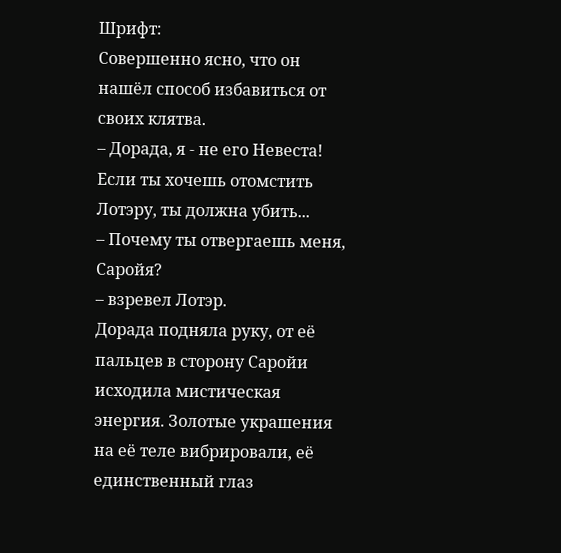Шрифт:
Совершенно ясно, что он нашёл способ избавиться от своих клятва.
– Дорада, я - не его Невеста! Если ты хочешь отомстить Лотэру, ты должна убить...
– Почему ты отвергаешь меня, Саройя?
– взревел Лотэр.
Дорада подняла руку, от её пальцев в сторону Саройи исходила мистическая энергия. Золотые украшения на её теле вибрировали, её единственный глаз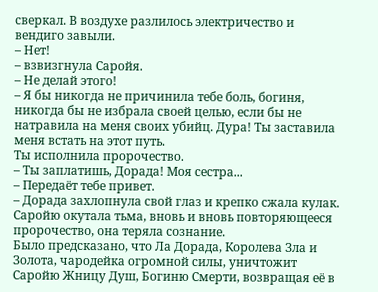сверкал. В воздухе разлилось электричество и вендиго завыли.
– Нет!
– взвизгнула Саройя.
– Не делай этого!
– Я бы никогда не причинила тебе боль, богиня, никогда бы не избрала своей целью, если бы не натравила на меня своих убийц. Дура! Ты заставила меня встать на этот путь.
Ты исполнила пророчество.
– Ты заплатишь, Дорада! Моя сестра...
– Передаёт тебе привет.
– Дорада захлопнула свой глаз и крепко сжала кулак.
Саройю окутала тьма, вновь и вновь повторяющееся пророчество, она теряла сознание.
Было предсказано, что Ла Дорада, Королева Зла и Золота, чародейка огромной силы, уничтожит Саройю Жницу Душ, Богиню Смерти, возвращая её в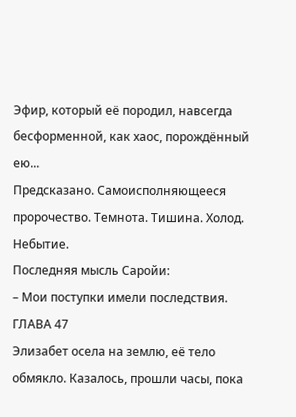Эфир, который её породил, навсегда бесформенной, как хаос, порождённый ею...
Предсказано. Самоисполняющееся пророчество. Темнота. Тишина. Холод.
Небытие.
Последняя мысль Саройи:
– Мои поступки имели последствия.
ГЛАВА 47
Элизабет осела на землю, её тело обмякло. Казалось, прошли часы, пока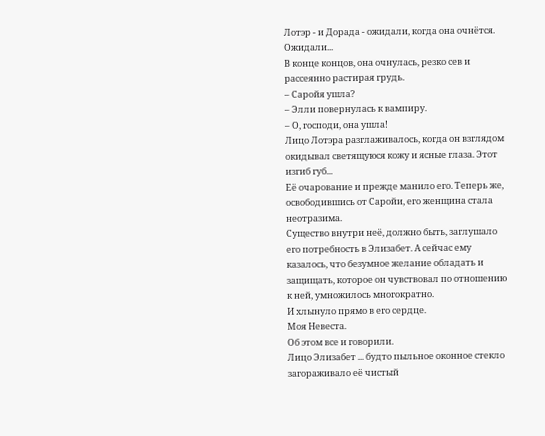Лотэр - и Дорада - ожидали, когда она очнётся.
Ожидали...
В конце концов, она очнулась, резко сев и рассеянно растирая грудь.
– Саройя ушла?
– Элли повернулась к вампиру.
– О, господи, она ушла!
Лицо Лотэра разглаживалось, когда он взглядом окидывал светящуюся кожу и ясные глаза. Этот изгиб губ...
Её очарование и прежде манило его. Теперь же, освободившись от Саройи, его женщина стала неотразима.
Существо внутри неё, должно быть, заглушало его потребность в Элизабет. А сейчас ему казалось, что безумное желание обладать и защищать, которое он чувствовал по отношению к ней, умножилось многократно.
И хлынуло прямо в его сердце.
Моя Невеста.
Об этом все и говорили.
Лицо Элизабет ... будто пыльное оконное стекло загораживало её чистый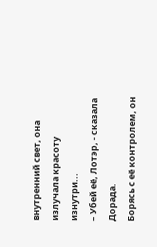внутренний свет, она излучала красоту изнутри...
– Убей её, Лотэр, - сказала Дорада.
Борясь с её контролем, он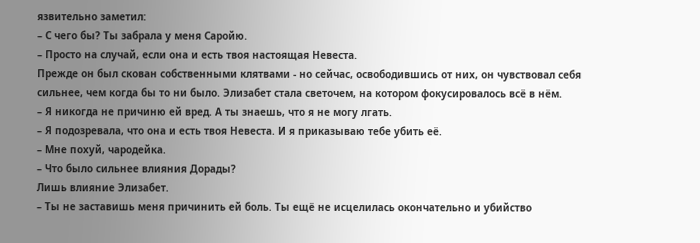язвительно заметил:
– С чего бы? Ты забрала у меня Саройю.
– Просто на случай, если она и есть твоя настоящая Невеста.
Прежде он был скован собственными клятвами - но сейчас, освободившись от них, он чувствовал себя сильнее, чем когда бы то ни было. Элизабет стала светочем, на котором фокусировалось всё в нём.
– Я никогда не причиню ей вред. А ты знаешь, что я не могу лгать.
– Я подозревала, что она и есть твоя Невеста. И я приказываю тебе убить её.
– Мне похуй, чародейка.
– Что было сильнее влияния Дорады?
Лишь влияние Элизабет.
– Ты не заставишь меня причинить ей боль. Ты ещё не исцелилась окончательно и убийство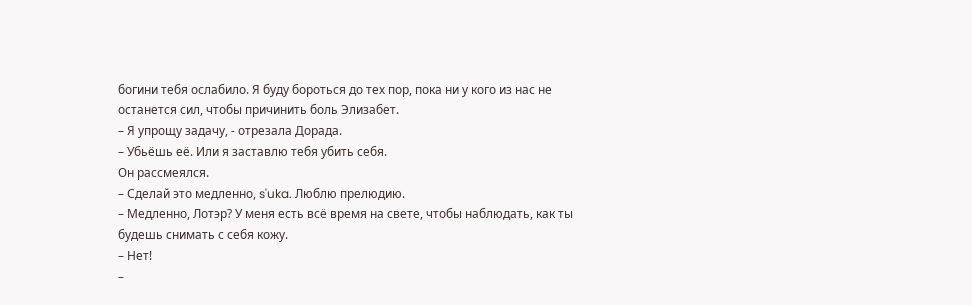богини тебя ослабило. Я буду бороться до тех пор, пока ни у кого из нас не останется сил, чтобы причинить боль Элизабет.
– Я упрощу задачу, - отрезала Дорада.
– Убьёшь её. Или я заставлю тебя убить себя.
Он рассмеялся.
– Сделай это медленно, s'uka. Люблю прелюдию.
– Медленно, Лотэр? У меня есть всё время на свете, чтобы наблюдать, как ты будешь снимать с себя кожу.
– Нет!
–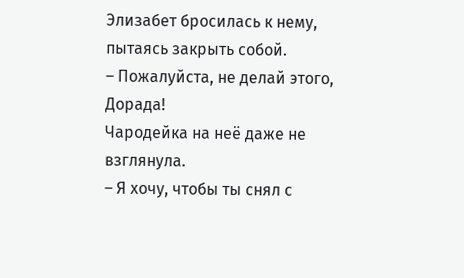Элизабет бросилась к нему, пытаясь закрыть собой.
– Пожалуйста, не делай этого, Дорада!
Чародейка на неё даже не взглянула.
– Я хочу, чтобы ты снял с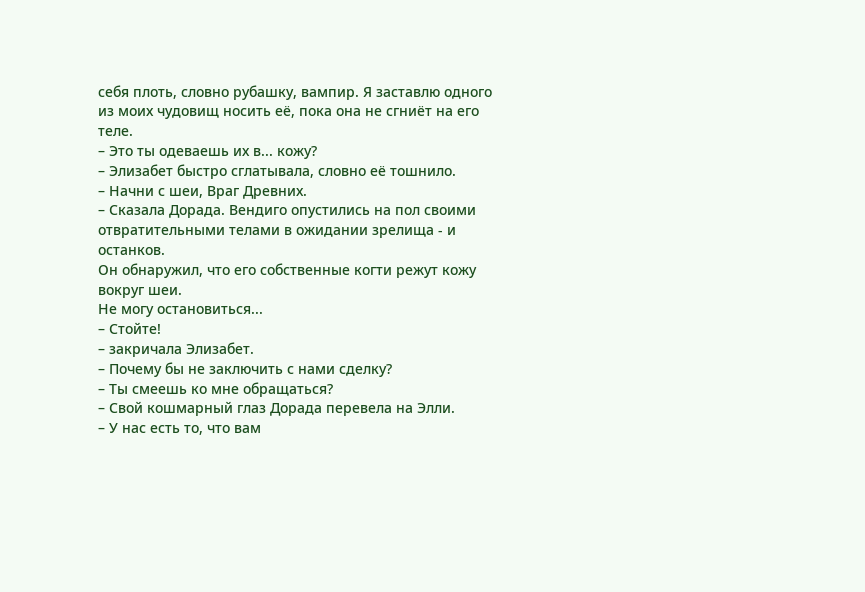себя плоть, словно рубашку, вампир. Я заставлю одного из моих чудовищ носить её, пока она не сгниёт на его теле.
– Это ты одеваешь их в... кожу?
– Элизабет быстро сглатывала, словно её тошнило.
– Начни с шеи, Враг Древних.
– Сказала Дорада. Вендиго опустились на пол своими отвратительными телами в ожидании зрелища - и останков.
Он обнаружил, что его собственные когти режут кожу вокруг шеи.
Не могу остановиться...
– Стойте!
– закричала Элизабет.
– Почему бы не заключить с нами сделку?
– Ты смеешь ко мне обращаться?
– Свой кошмарный глаз Дорада перевела на Элли.
– У нас есть то, что вам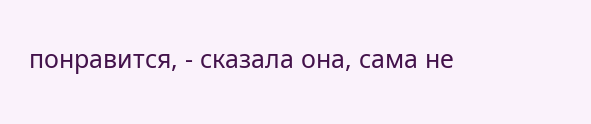понравится, - сказала она, сама не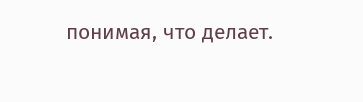понимая, что делает.